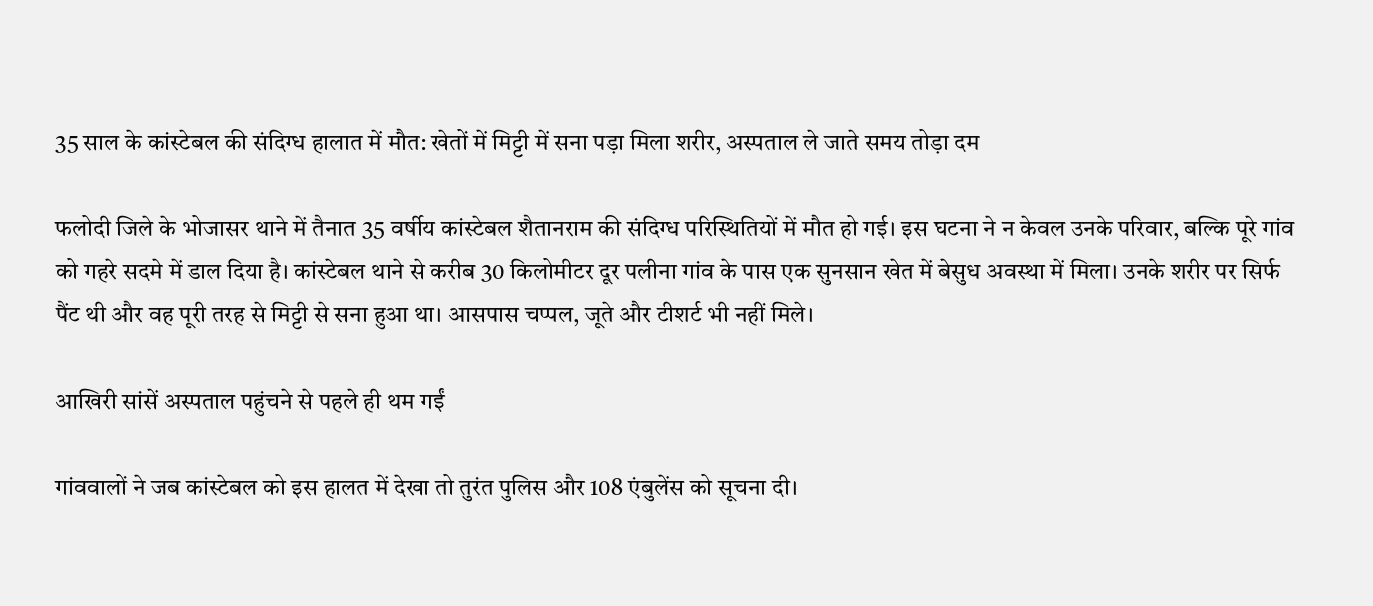35 साल के कांस्टेबल की संदिग्ध हालात में मौत: खेतों में मिट्टी में सना पड़ा मिला शरीर, अस्पताल ले जाते समय तोड़ा दम

फलोदी जिले के भोजासर थाने में तैनात 35 वर्षीय कांस्टेबल शैतानराम की संदिग्ध परिस्थितियों में मौत हो गई। इस घटना ने न केवल उनके परिवार, बल्कि पूरे गांव को गहरे सदमे में डाल दिया है। कांस्टेबल थाने से करीब 30 किलोमीटर दूर पलीना गांव के पास एक सुनसान खेत में बेसुध अवस्था में मिला। उनके शरीर पर सिर्फ पैंट थी और वह पूरी तरह से मिट्टी से सना हुआ था। आसपास चप्पल, जूते और टीशर्ट भी नहीं मिले।

आखिरी सांसें अस्पताल पहुंचने से पहले ही थम गईं

गांववालों ने जब कांस्टेबल को इस हालत में देखा तो तुरंत पुलिस और 108 एंबुलेंस को सूचना दी।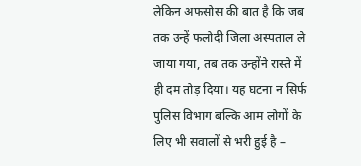लेकिन अफसोस की बात है कि जब तक उन्हें फलोदी जिला अस्पताल ले जाया गया, तब तक उन्होंने रास्ते में ही दम तोड़ दिया। यह घटना न सिर्फ पुलिस विभाग बल्कि आम लोगों के लिए भी सवालों से भरी हुई है –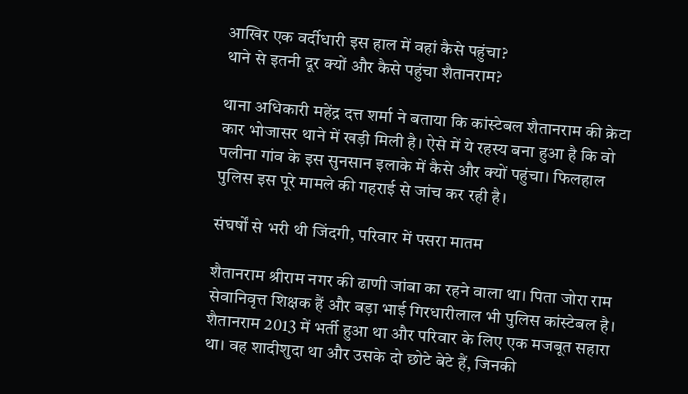आखिर एक वर्दीधारी इस हाल में वहां कैसे पहुंचा?
थाने से इतनी दूर क्यों और कैसे पहुंचा शैतानराम?

थाना अधिकारी महेंद्र दत्त शर्मा ने बताया कि कांस्टेबल शैतानराम की क्रेटा कार भोजासर थाने में खड़ी मिली है। ऐसे में ये रहस्य बना हुआ है कि वो पलीना गांव के इस सुनसान इलाके में कैसे और क्यों पहुंचा। फिलहाल पुलिस इस पूरे मामले की गहराई से जांच कर रही है।

संघर्षों से भरी थी जिंदगी, परिवार में पसरा मातम

शैतानराम श्रीराम नगर की ढाणी जांबा का रहने वाला था। पिता जोरा राम सेवानिवृत्त शिक्षक हैं और बड़ा भाई गिरधारीलाल भी पुलिस कांस्टेबल है। शैतानराम 2013 में भर्ती हुआ था और परिवार के लिए एक मजबूत सहारा था। वह शादीशुदा था और उसके दो छोटे बेटे हैं, जिनकी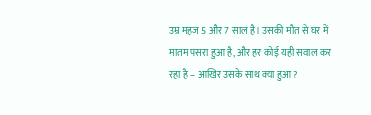उम्र महज 5 और 7 साल है। उसकी मौत से घर में मातम पसरा हुआ है, और हर कोई यही सवाल कर रहा है – आखिर उसके साथ क्या हुआ?